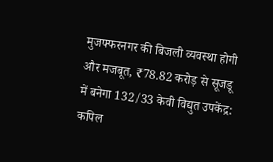मुजफ्फरनगर की बिजली व्यवस्था होगी और मजबूत, ₹78.82 करोड़ से सूजडू में बनेगा 132/33 केवी विद्युत उपकेंद्र: कपिल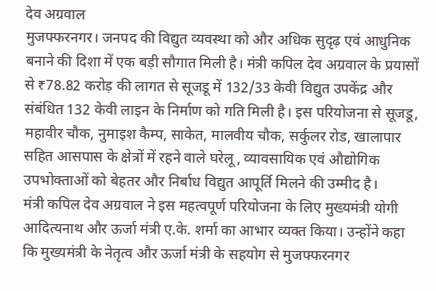देव अग्रवाल
मुजफ्फरनगर। जनपद की विद्युत व्यवस्था को और अधिक सुदृढ़ एवं आधुनिक बनाने की दिशा में एक बड़ी सौगात मिली है। मंत्री कपिल देव अग्रवाल के प्रयासों से ₹78.82 करोड़ की लागत से सूजडू में 132/33 केवी विद्युत उपकेंद्र और संबंधित 132 केवी लाइन के निर्माण को गति मिली है। इस परियोजना से सूजडू, महावीर चौक, नुमाइश कैम्प, साकेत, मालवीय चौक, सर्कुलर रोड, खालापार सहित आसपास के क्षेत्रों में रहने वाले घरेलू, व्यावसायिक एवं औद्योगिक उपभोक्ताओं को बेहतर और निर्बाध विद्युत आपूर्ति मिलने की उम्मीद है।
मंत्री कपिल देव अग्रवाल ने इस महत्वपूर्ण परियोजना के लिए मुख्यमंत्री योगी आदित्यनाथ और ऊर्जा मंत्री ए.के. शर्मा का आभार व्यक्त किया। उन्होंने कहा कि मुख्यमंत्री के नेतृत्व और ऊर्जा मंत्री के सहयोग से मुजफ्फरनगर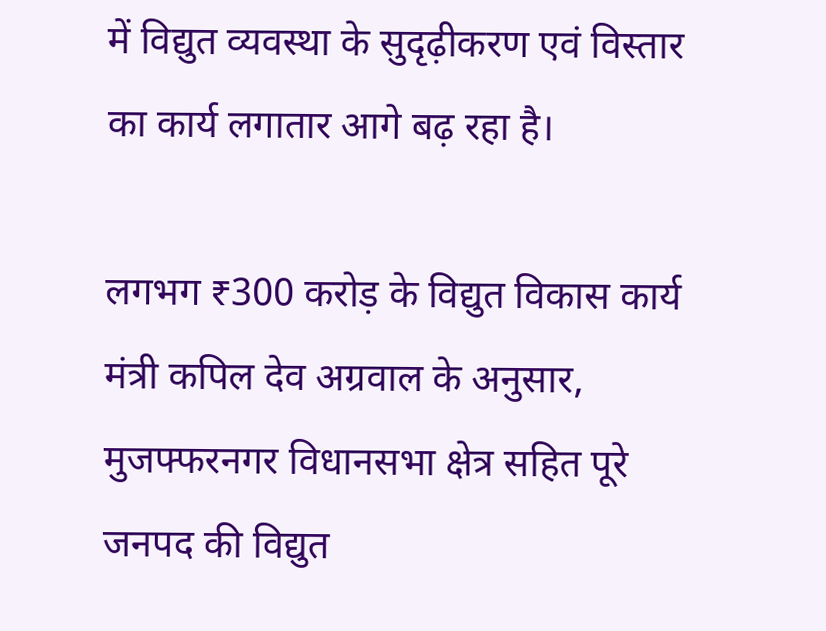में विद्युत व्यवस्था के सुदृढ़ीकरण एवं विस्तार का कार्य लगातार आगे बढ़ रहा है।

लगभग ₹300 करोड़ के विद्युत विकास कार्य
मंत्री कपिल देव अग्रवाल के अनुसार, मुजफ्फरनगर विधानसभा क्षेत्र सहित पूरे जनपद की विद्युत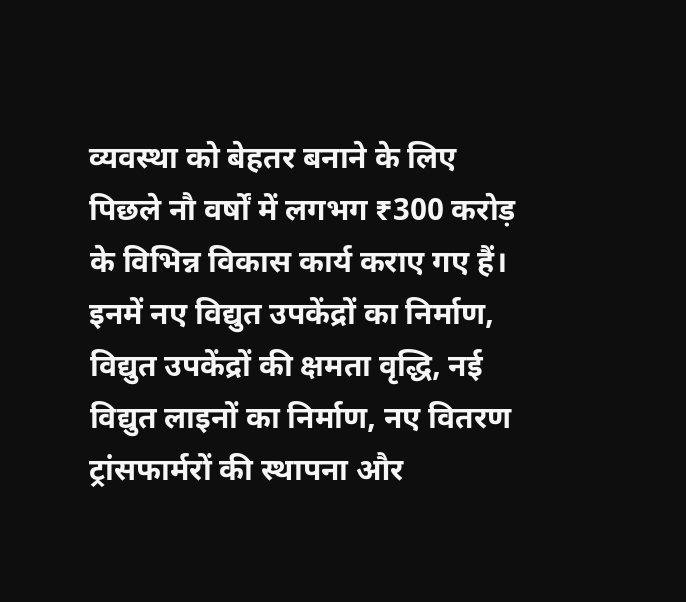व्यवस्था को बेहतर बनाने के लिए पिछले नौ वर्षों में लगभग ₹300 करोड़ के विभिन्न विकास कार्य कराए गए हैं। इनमें नए विद्युत उपकेंद्रों का निर्माण, विद्युत उपकेंद्रों की क्षमता वृद्धि, नई विद्युत लाइनों का निर्माण, नए वितरण ट्रांसफार्मरों की स्थापना और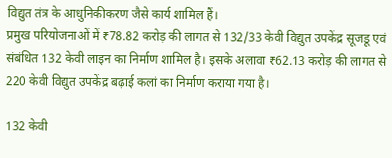विद्युत तंत्र के आधुनिकीकरण जैसे कार्य शामिल हैं।
प्रमुख परियोजनाओं में ₹78.82 करोड़ की लागत से 132/33 केवी विद्युत उपकेंद्र सूजडू एवं संबंधित 132 केवी लाइन का निर्माण शामिल है। इसके अलावा ₹62.13 करोड़ की लागत से 220 केवी विद्युत उपकेंद्र बढ़ाई कलां का निर्माण कराया गया है।

132 केवी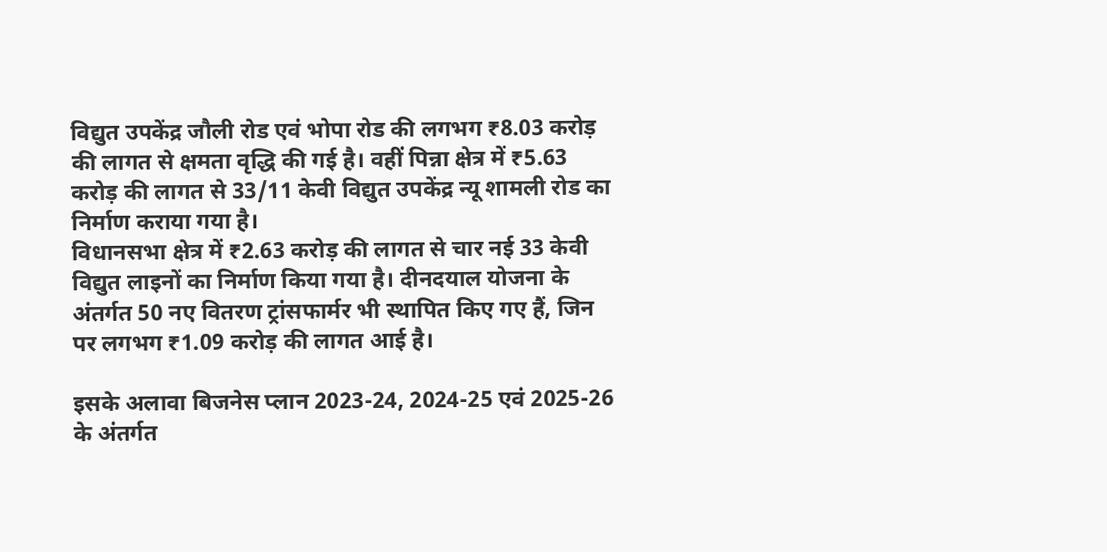विद्युत उपकेंद्र जौली रोड एवं भोपा रोड की लगभग ₹8.03 करोड़ की लागत से क्षमता वृद्धि की गई है। वहीं पिन्ना क्षेत्र में ₹5.63 करोड़ की लागत से 33/11 केवी विद्युत उपकेंद्र न्यू शामली रोड का निर्माण कराया गया है।
विधानसभा क्षेत्र में ₹2.63 करोड़ की लागत से चार नई 33 केवी विद्युत लाइनों का निर्माण किया गया है। दीनदयाल योजना के अंतर्गत 50 नए वितरण ट्रांसफार्मर भी स्थापित किए गए हैं, जिन पर लगभग ₹1.09 करोड़ की लागत आई है।

इसके अलावा बिजनेस प्लान 2023-24, 2024-25 एवं 2025-26 के अंतर्गत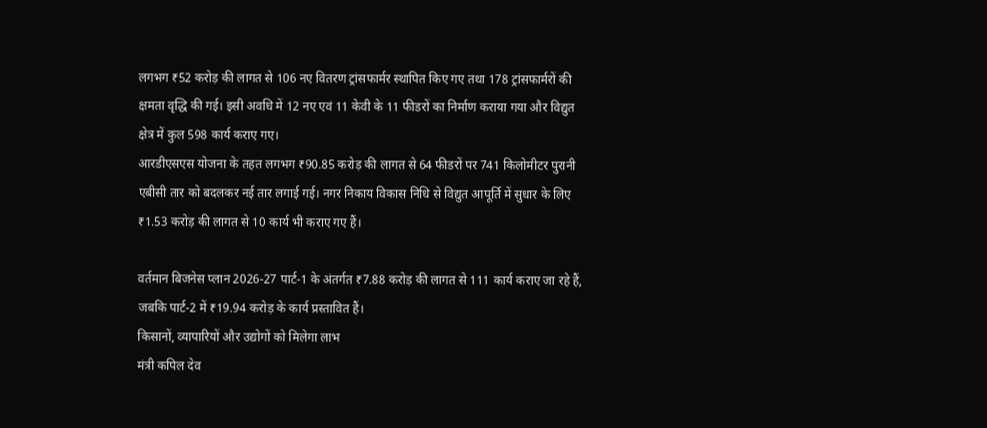लगभग ₹52 करोड़ की लागत से 106 नए वितरण ट्रांसफार्मर स्थापित किए गए तथा 178 ट्रांसफार्मरों की क्षमता वृद्धि की गई। इसी अवधि में 12 नए एवं 11 केवी के 11 फीडरों का निर्माण कराया गया और विद्युत क्षेत्र में कुल 598 कार्य कराए गए।
आरडीएसएस योजना के तहत लगभग ₹90.85 करोड़ की लागत से 64 फीडरों पर 741 किलोमीटर पुरानी एबीसी तार को बदलकर नई तार लगाई गई। नगर निकाय विकास निधि से विद्युत आपूर्ति में सुधार के लिए ₹1.53 करोड़ की लागत से 10 कार्य भी कराए गए हैं।

वर्तमान बिजनेस प्लान 2026-27 पार्ट-1 के अंतर्गत ₹7.88 करोड़ की लागत से 111 कार्य कराए जा रहे हैं, जबकि पार्ट-2 में ₹19.94 करोड़ के कार्य प्रस्तावित हैं।
किसानों, व्यापारियों और उद्योगों को मिलेगा लाभ
मंत्री कपिल देव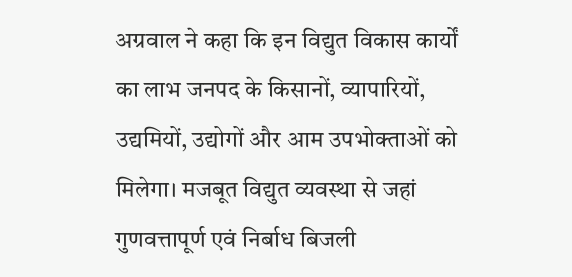अग्रवाल ने कहा कि इन विद्युत विकास कार्यों का लाभ जनपद के किसानों, व्यापारियों, उद्यमियों, उद्योगों और आम उपभोक्ताओं को मिलेगा। मजबूत विद्युत व्यवस्था से जहां गुणवत्तापूर्ण एवं निर्बाध बिजली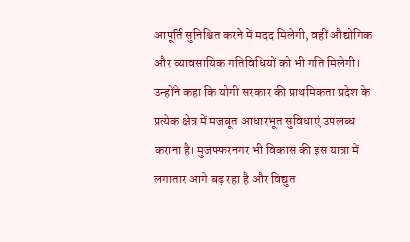आपूर्ति सुनिश्चित करने में मदद मिलेगी, वहीं औद्योगिक और व्यावसायिक गतिविधियों को भी गति मिलेगी।
उन्होंने कहा कि योगी सरकार की प्राथमिकता प्रदेश के प्रत्येक क्षेत्र में मजबूत आधारभूत सुविधाएं उपलब्ध कराना है। मुजफ्फरनगर भी विकास की इस यात्रा में लगातार आगे बढ़ रहा है और विद्युत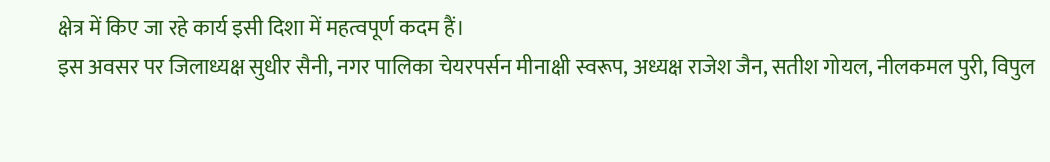क्षेत्र में किए जा रहे कार्य इसी दिशा में महत्वपूर्ण कदम हैं।
इस अवसर पर जिलाध्यक्ष सुधीर सैनी, नगर पालिका चेयरपर्सन मीनाक्षी स्वरूप, अध्यक्ष राजेश जैन, सतीश गोयल, नीलकमल पुरी, विपुल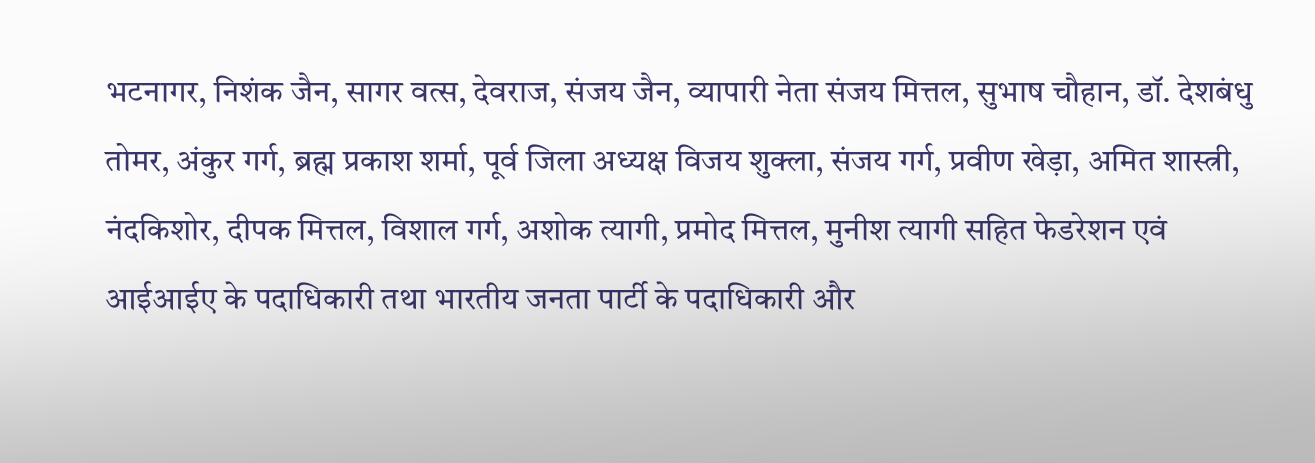भटनागर, निशंक जैन, सागर वत्स, देवराज, संजय जैन, व्यापारी नेता संजय मित्तल, सुभाष चौहान, डॉ. देशबंधु तोमर, अंकुर गर्ग, ब्रह्म प्रकाश शर्मा, पूर्व जिला अध्यक्ष विजय शुक्ला, संजय गर्ग, प्रवीण खेड़ा, अमित शास्त्री, नंदकिशोर, दीपक मित्तल, विशाल गर्ग, अशोक त्यागी, प्रमोद मित्तल, मुनीश त्यागी सहित फेडरेशन एवं आईआईए के पदाधिकारी तथा भारतीय जनता पार्टी के पदाधिकारी और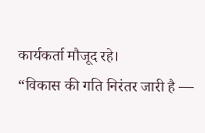कार्यकर्ता मौजूद रहे।
“विकास की गति निरंतर जारी है —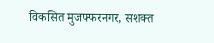विकसित मुजफ्फरनगर, सशक्त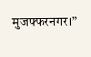मुजफ्फरनगर।”